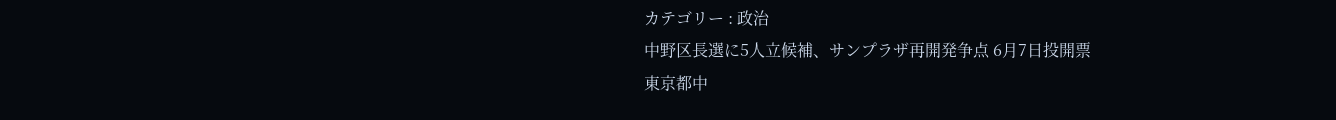カテゴリー : 政治
中野区長選に5人立候補、サンプラザ再開発争点 6月7日投開票
東京都中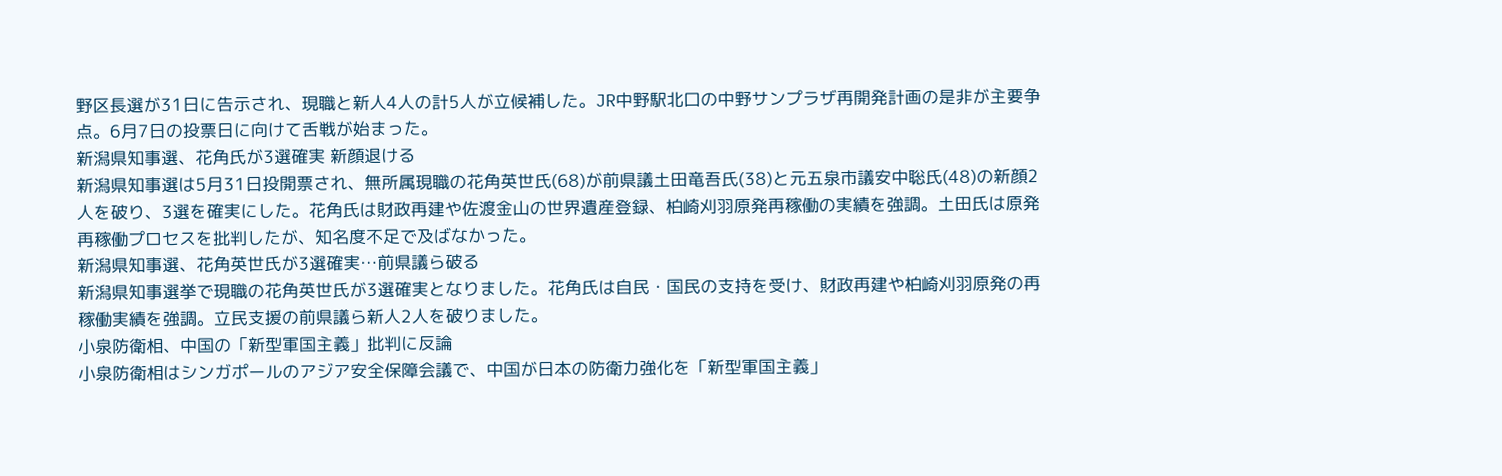野区長選が31日に告示され、現職と新人4人の計5人が立候補した。JR中野駅北口の中野サンプラザ再開発計画の是非が主要争点。6月7日の投票日に向けて舌戦が始まった。
新潟県知事選、花角氏が3選確実 新顔退ける
新潟県知事選は5月31日投開票され、無所属現職の花角英世氏(68)が前県議土田竜吾氏(38)と元五泉市議安中聡氏(48)の新顔2人を破り、3選を確実にした。花角氏は財政再建や佐渡金山の世界遺産登録、柏崎刈羽原発再稼働の実績を強調。土田氏は原発再稼働プロセスを批判したが、知名度不足で及ばなかった。
新潟県知事選、花角英世氏が3選確実…前県議ら破る
新潟県知事選挙で現職の花角英世氏が3選確実となりました。花角氏は自民・国民の支持を受け、財政再建や柏崎刈羽原発の再稼働実績を強調。立民支援の前県議ら新人2人を破りました。
小泉防衛相、中国の「新型軍国主義」批判に反論
小泉防衛相はシンガポールのアジア安全保障会議で、中国が日本の防衛力強化を「新型軍国主義」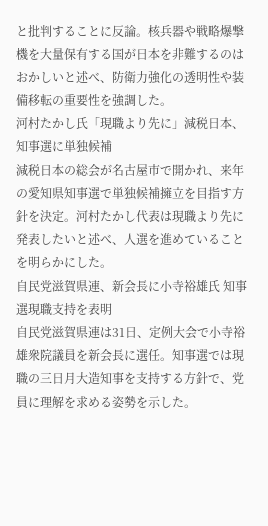と批判することに反論。核兵器や戦略爆撃機を大量保有する国が日本を非難するのはおかしいと述べ、防衛力強化の透明性や装備移転の重要性を強調した。
河村たかし氏「現職より先に」減税日本、知事選に単独候補
減税日本の総会が名古屋市で開かれ、来年の愛知県知事選で単独候補擁立を目指す方針を決定。河村たかし代表は現職より先に発表したいと述べ、人選を進めていることを明らかにした。
自民党滋賀県連、新会長に小寺裕雄氏 知事選現職支持を表明
自民党滋賀県連は31日、定例大会で小寺裕雄衆院議員を新会長に選任。知事選では現職の三日月大造知事を支持する方針で、党員に理解を求める姿勢を示した。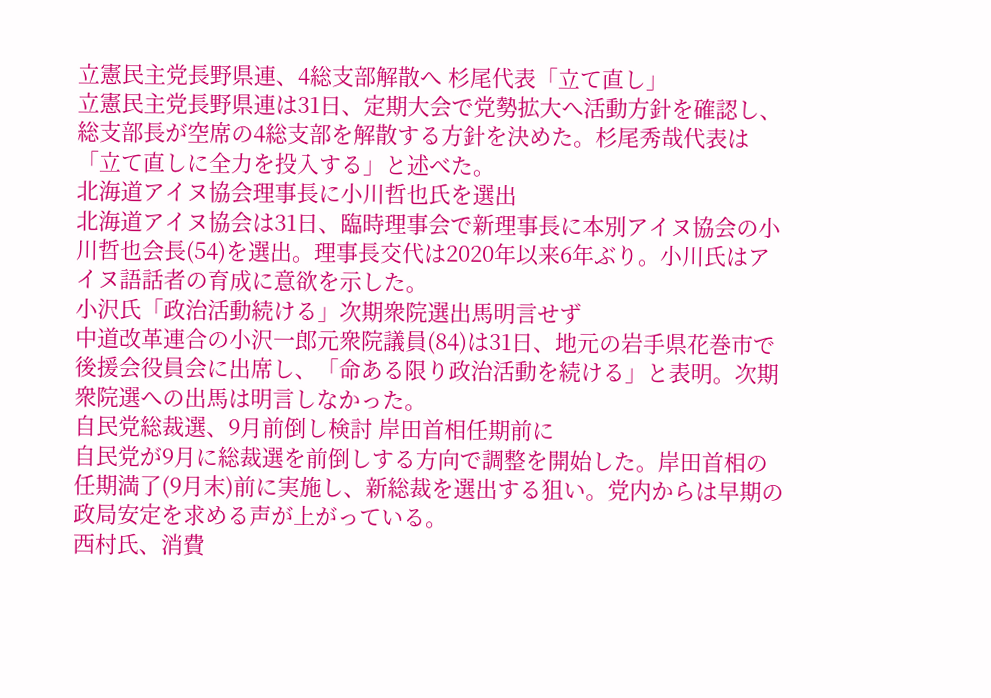立憲民主党長野県連、4総支部解散へ 杉尾代表「立て直し」
立憲民主党長野県連は31日、定期大会で党勢拡大へ活動方針を確認し、総支部長が空席の4総支部を解散する方針を決めた。杉尾秀哉代表は「立て直しに全力を投入する」と述べた。
北海道アイヌ協会理事長に小川哲也氏を選出
北海道アイヌ協会は31日、臨時理事会で新理事長に本別アイヌ協会の小川哲也会長(54)を選出。理事長交代は2020年以来6年ぶり。小川氏はアイヌ語話者の育成に意欲を示した。
小沢氏「政治活動続ける」次期衆院選出馬明言せず
中道改革連合の小沢一郎元衆院議員(84)は31日、地元の岩手県花巻市で後援会役員会に出席し、「命ある限り政治活動を続ける」と表明。次期衆院選への出馬は明言しなかった。
自民党総裁選、9月前倒し検討 岸田首相任期前に
自民党が9月に総裁選を前倒しする方向で調整を開始した。岸田首相の任期満了(9月末)前に実施し、新総裁を選出する狙い。党内からは早期の政局安定を求める声が上がっている。
西村氏、消費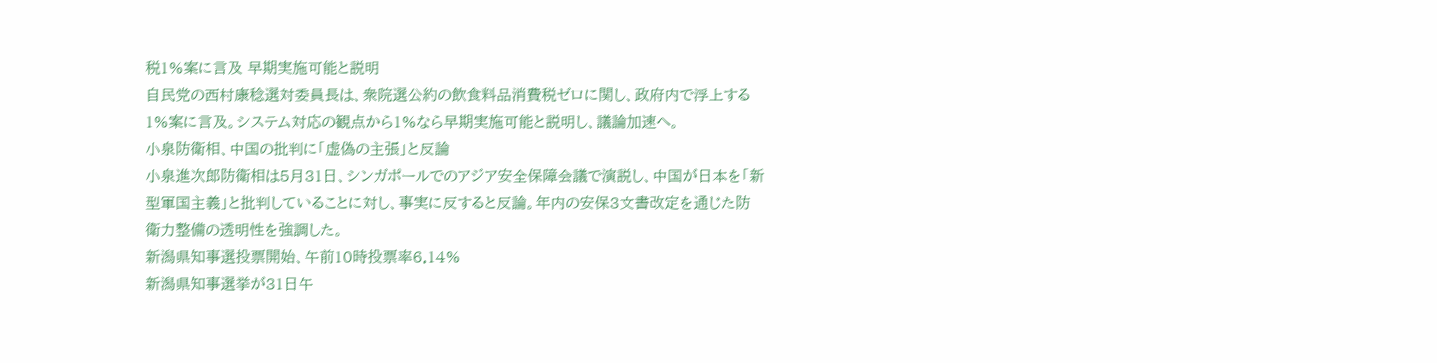税1%案に言及 早期実施可能と説明
自民党の西村康稔選対委員長は、衆院選公約の飲食料品消費税ゼロに関し、政府内で浮上する1%案に言及。システム対応の観点から1%なら早期実施可能と説明し、議論加速へ。
小泉防衛相、中国の批判に「虚偽の主張」と反論
小泉進次郎防衛相は5月31日、シンガポールでのアジア安全保障会議で演説し、中国が日本を「新型軍国主義」と批判していることに対し、事実に反すると反論。年内の安保3文書改定を通じた防衛力整備の透明性を強調した。
新潟県知事選投票開始、午前10時投票率6.14%
新潟県知事選挙が31日午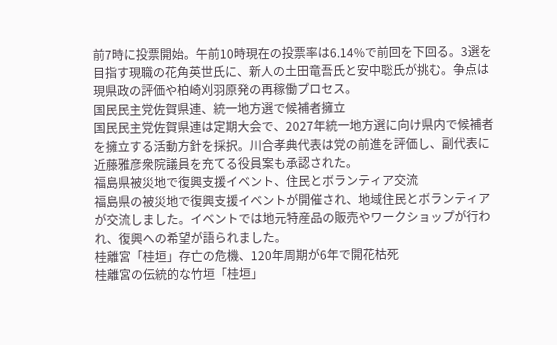前7時に投票開始。午前10時現在の投票率は6.14%で前回を下回る。3選を目指す現職の花角英世氏に、新人の土田竜吾氏と安中聡氏が挑む。争点は現県政の評価や柏崎刈羽原発の再稼働プロセス。
国民民主党佐賀県連、統一地方選で候補者擁立
国民民主党佐賀県連は定期大会で、2027年統一地方選に向け県内で候補者を擁立する活動方針を採択。川合孝典代表は党の前進を評価し、副代表に近藤雅彦衆院議員を充てる役員案も承認された。
福島県被災地で復興支援イベント、住民とボランティア交流
福島県の被災地で復興支援イベントが開催され、地域住民とボランティアが交流しました。イベントでは地元特産品の販売やワークショップが行われ、復興への希望が語られました。
桂離宮「桂垣」存亡の危機、120年周期が6年で開花枯死
桂離宮の伝統的な竹垣「桂垣」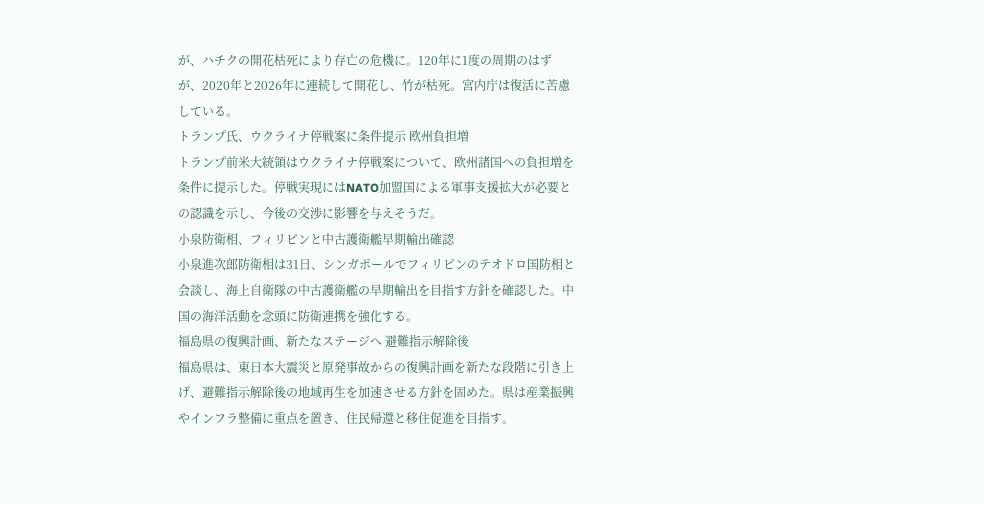が、ハチクの開花枯死により存亡の危機に。120年に1度の周期のはずが、2020年と2026年に連続して開花し、竹が枯死。宮内庁は復活に苦慮している。
トランプ氏、ウクライナ停戦案に条件提示 欧州負担増
トランプ前米大統領はウクライナ停戦案について、欧州諸国への負担増を条件に提示した。停戦実現にはNATO加盟国による軍事支援拡大が必要との認識を示し、今後の交渉に影響を与えそうだ。
小泉防衛相、フィリピンと中古護衛艦早期輸出確認
小泉進次郎防衛相は31日、シンガポールでフィリピンのテオドロ国防相と会談し、海上自衛隊の中古護衛艦の早期輸出を目指す方針を確認した。中国の海洋活動を念頭に防衛連携を強化する。
福島県の復興計画、新たなステージへ 避難指示解除後
福島県は、東日本大震災と原発事故からの復興計画を新たな段階に引き上げ、避難指示解除後の地域再生を加速させる方針を固めた。県は産業振興やインフラ整備に重点を置き、住民帰還と移住促進を目指す。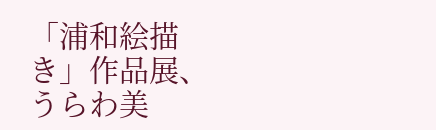「浦和絵描き」作品展、うらわ美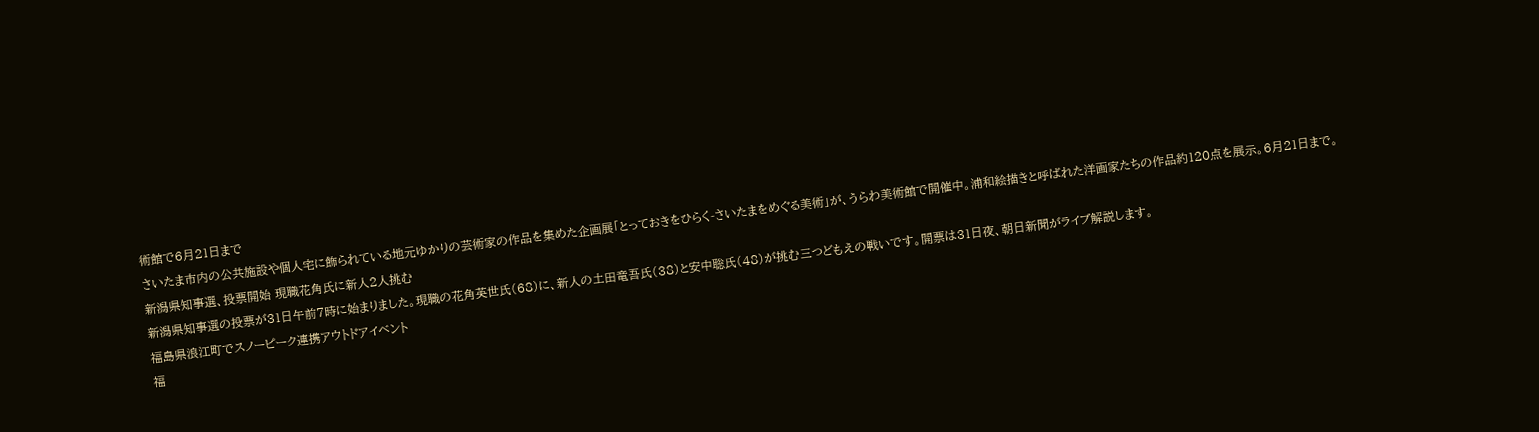術館で6月21日まで
さいたま市内の公共施設や個人宅に飾られている地元ゆかりの芸術家の作品を集めた企画展「とっておきをひらく-さいたまをめぐる美術」が、うらわ美術館で開催中。浦和絵描きと呼ばれた洋画家たちの作品約120点を展示。6月21日まで。
新潟県知事選、投票開始 現職花角氏に新人2人挑む
新潟県知事選の投票が31日午前7時に始まりました。現職の花角英世氏(68)に、新人の土田竜吾氏(38)と安中聡氏(48)が挑む三つどもえの戦いです。開票は31日夜、朝日新聞がライブ解説します。
福島県浪江町でスノーピーク連携アウトドアイベント
福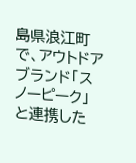島県浪江町で、アウトドアブランド「スノーピーク」と連携した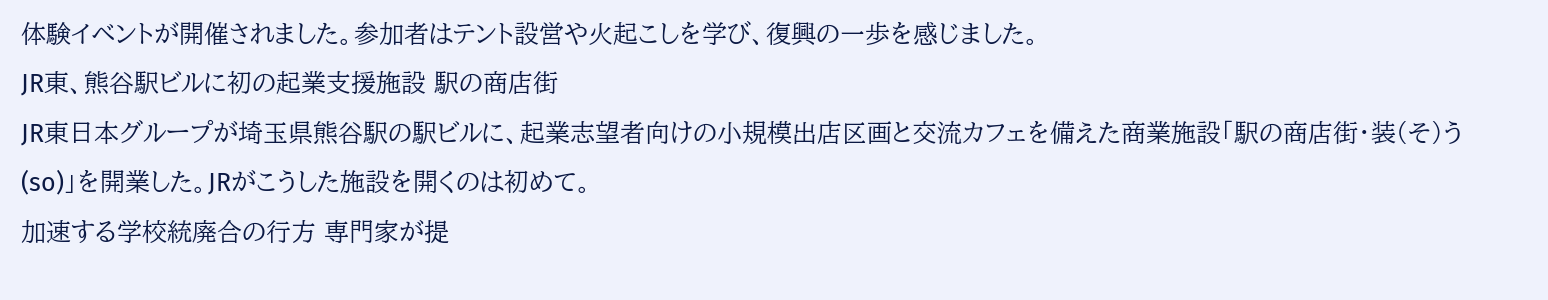体験イベントが開催されました。参加者はテント設営や火起こしを学び、復興の一歩を感じました。
JR東、熊谷駅ビルに初の起業支援施設 駅の商店街
JR東日本グループが埼玉県熊谷駅の駅ビルに、起業志望者向けの小規模出店区画と交流カフェを備えた商業施設「駅の商店街・装(そ)う(so)」を開業した。JRがこうした施設を開くのは初めて。
加速する学校統廃合の行方 専門家が提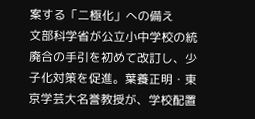案する「二極化」への備え
文部科学省が公立小中学校の統廃合の手引を初めて改訂し、少子化対策を促進。葉養正明・東京学芸大名誉教授が、学校配置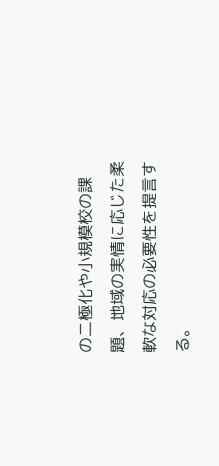の二極化や小規模校の課題、地域の実情に応じた柔軟な対応の必要性を提言する。